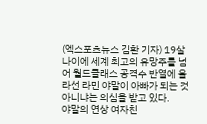(엑스포츠뉴스 김환 기자) 19살 나이에 세계 최고의 유망주를 넘어 월드클래스 공격수 반열에 올라선 라민 야말이 아빠가 되는 것 아니냐는 의심을 받고 있다.
야말의 연상 여자친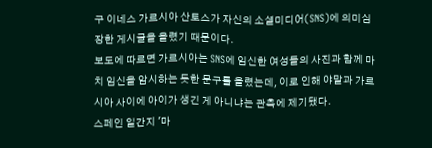구 이네스 가르시아 산토스가 자신의 소셜미디어(SNS)에 의미심장한 게시글을 올렸기 때문이다.
보도에 따르면 가르시아는 SNS에 임신한 여성들의 사진과 함께 마치 임신을 암시하는 듯한 문구를 올렸는데, 이로 인해 야말과 가르시아 사이에 아이가 생긴 게 아니냐는 관측에 제기됐다.
스페인 일간지 '마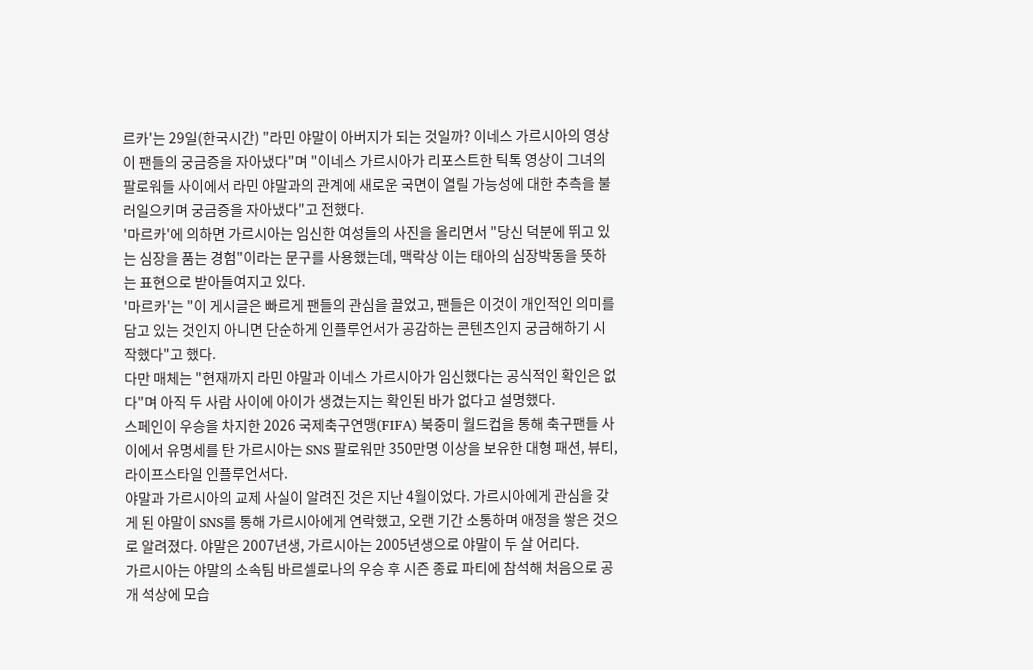르카'는 29일(한국시간) "라민 야말이 아버지가 되는 것일까? 이네스 가르시아의 영상이 팬들의 궁금증을 자아냈다"며 "이네스 가르시아가 리포스트한 틱톡 영상이 그녀의 팔로워들 사이에서 라민 야말과의 관계에 새로운 국면이 열릴 가능성에 대한 추측을 불러일으키며 궁금증을 자아냈다"고 전했다.
'마르카'에 의하면 가르시아는 임신한 여성들의 사진을 올리면서 "당신 덕분에 뛰고 있는 심장을 품는 경험"이라는 문구를 사용했는데, 맥락상 이는 태아의 심장박동을 뜻하는 표현으로 받아들여지고 있다.
'마르카'는 "이 게시글은 빠르게 팬들의 관심을 끌었고, 팬들은 이것이 개인적인 의미를 담고 있는 것인지 아니면 단순하게 인플루언서가 공감하는 콘텐츠인지 궁금해하기 시작했다"고 했다.
다만 매체는 "현재까지 라민 야말과 이네스 가르시아가 임신했다는 공식적인 확인은 없다"며 아직 두 사람 사이에 아이가 생겼는지는 확인된 바가 없다고 설명했다.
스페인이 우승을 차지한 2026 국제축구연맹(FIFA) 북중미 월드컵을 통해 축구팬들 사이에서 유명세를 탄 가르시아는 SNS 팔로워만 350만명 이상을 보유한 대형 패션, 뷰티, 라이프스타일 인플루언서다.
야말과 가르시아의 교제 사실이 알려진 것은 지난 4월이었다. 가르시아에게 관심을 갖게 된 야말이 SNS를 통해 가르시아에게 연락했고, 오랜 기간 소통하며 애정을 쌓은 것으로 알려졌다. 야말은 2007년생, 가르시아는 2005년생으로 야말이 두 살 어리다.
가르시아는 야말의 소속팀 바르셀로나의 우승 후 시즌 종료 파티에 참석해 처음으로 공개 석상에 모습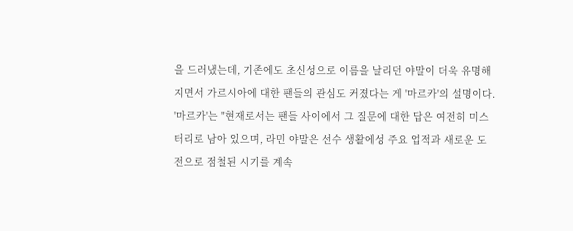을 드러냈는데, 기존에도 초신성으로 이름을 날리던 야말이 더욱 유명해지면서 가르시아에 대한 팬들의 관심도 커졌다는 게 '마르카'의 설명이다.
'마르카'는 "현재로서는 팬들 사이에서 그 질문에 대한 답은 여전히 미스터리로 남아 있으며, 라민 야말은 선수 생활에성 주요 업적과 새로운 도전으로 점철된 시기를 계속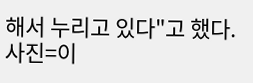해서 누리고 있다"고 했다.
사진=이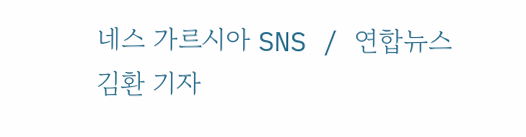네스 가르시아 SNS / 연합뉴스
김환 기자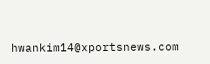hwankim14@xportsnews.com